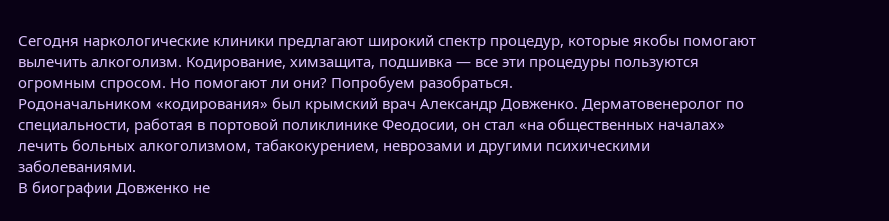Сегодня наркологические клиники предлагают широкий спектр процедур, которые якобы помогают вылечить алкоголизм. Кодирование, химзащита, подшивка — все эти процедуры пользуются огромным спросом. Но помогают ли они? Попробуем разобраться.
Родоначальником «кодирования» был крымский врач Александр Довженко. Дерматовенеролог по специальности, работая в портовой поликлинике Феодосии, он стал «на общественных началах» лечить больных алкоголизмом, табакокурением, неврозами и другими психическими заболеваниями.
В биографии Довженко не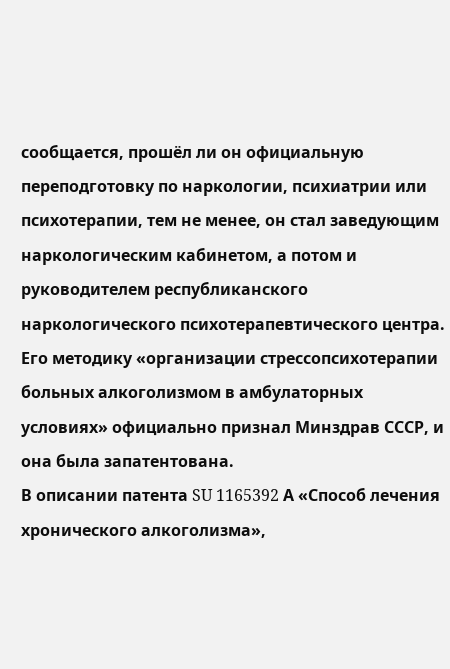сообщается, прошёл ли он официальную переподготовку по наркологии, психиатрии или психотерапии, тем не менее, он стал заведующим наркологическим кабинетом, а потом и руководителем республиканского наркологического психотерапевтического центра. Его методику «организации стрессопсихотерапии больных алкоголизмом в амбулаторных условиях» официально признал Минздрав СССР, и она была запатентована.
В описании патента SU 1165392 А «Способ лечения хронического алкоголизма»,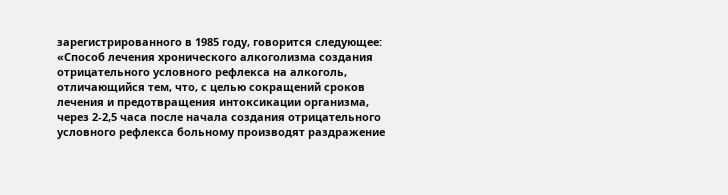зарегистрированного в 1985 году, говорится следующее: «Способ лечения хронического алкоголизма создания отрицательного условного рефлекса на алкоголь, отличающийся тем, что, с целью сокращений сроков лечения и предотвращения интоксикации организма, через 2-2,5 часа после начала создания отрицательного условного рефлекса больному производят раздражение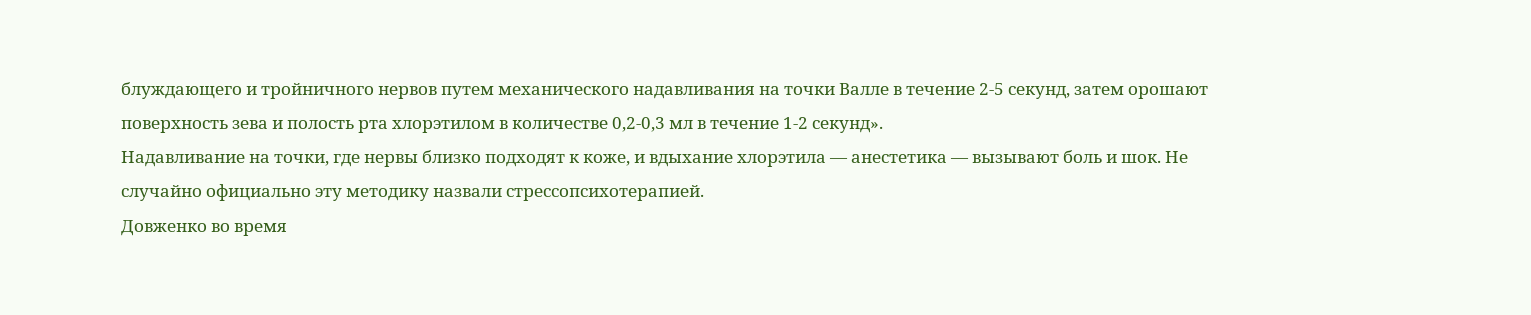блуждающего и тройничного нервов путем механического надавливания на точки Валле в течение 2-5 секунд, затем орошают поверхность зева и полость рта хлорэтилом в количестве 0,2-0,3 мл в течение 1-2 секунд».
Надавливание на точки, где нервы близко подходят к коже, и вдыхание хлорэтила — анестетика — вызывают боль и шок. Не случайно официально эту методику назвали стрессопсихотерапией.
Довженко во время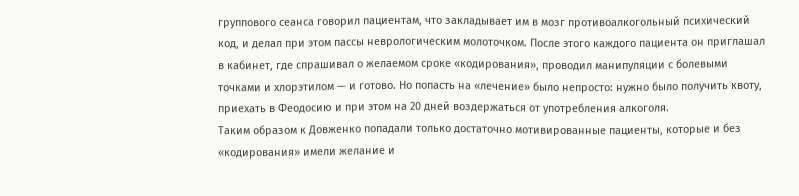группового сеанса говорил пациентам, что закладывает им в мозг противоалкогольный психический код, и делал при этом пассы неврологическим молоточком. После этого каждого пациента он приглашал в кабинет, где спрашивал о желаемом сроке «кодирования», проводил манипуляции с болевыми точками и хлорэтилом — и готово. Но попасть на «лечение» было непросто: нужно было получить квоту, приехать в Феодосию и при этом на 20 дней воздержаться от употребления алкоголя.
Таким образом к Довженко попадали только достаточно мотивированные пациенты, которые и без «кодирования» имели желание и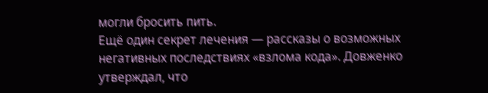могли бросить пить.
Ещё один секрет лечения — рассказы о возможных негативных последствиях «взлома кода». Довженко утверждал, что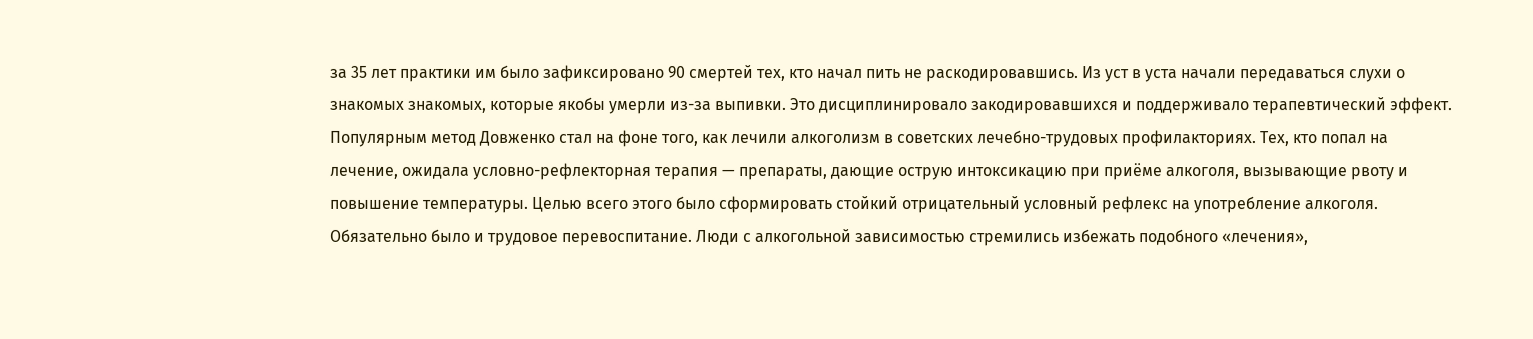за 35 лет практики им было зафиксировано 90 смертей тех, кто начал пить не раскодировавшись. Из уст в уста начали передаваться слухи о знакомых знакомых, которые якобы умерли из-за выпивки. Это дисциплинировало закодировавшихся и поддерживало терапевтический эффект.
Популярным метод Довженко стал на фоне того, как лечили алкоголизм в советских лечебно-трудовых профилакториях. Тех, кто попал на лечение, ожидала условно-рефлекторная терапия — препараты, дающие острую интоксикацию при приёме алкоголя, вызывающие рвоту и повышение температуры. Целью всего этого было сформировать стойкий отрицательный условный рефлекс на употребление алкоголя. Обязательно было и трудовое перевоспитание. Люди с алкогольной зависимостью стремились избежать подобного «лечения»,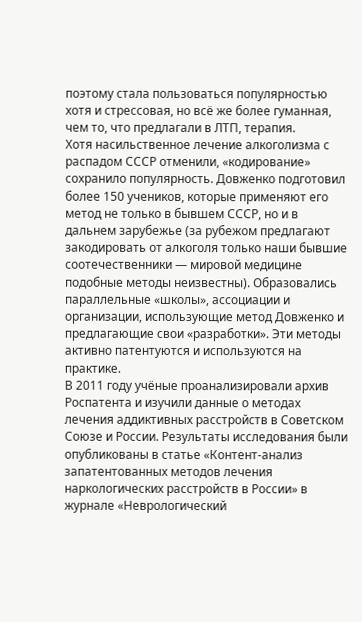поэтому стала пользоваться популярностью хотя и стрессовая, но всё же более гуманная, чем то, что предлагали в ЛТП, терапия.
Хотя насильственное лечение алкоголизма с распадом СССР отменили, «кодирование» сохранило популярность. Довженко подготовил более 150 учеников, которые применяют его метод не только в бывшем СССР, но и в дальнем зарубежье (за рубежом предлагают закодировать от алкоголя только наши бывшие соотечественники — мировой медицине подобные методы неизвестны). Образовались параллельные «школы», ассоциации и организации, использующие метод Довженко и предлагающие свои «разработки». Эти методы активно патентуются и используются на практике.
В 2011 году учёные проанализировали архив Роспатента и изучили данные о методах лечения аддиктивных расстройств в Советском Союзе и России. Результаты исследования были опубликованы в статье «Контент-анализ запатентованных методов лечения наркологических расстройств в России» в журнале «Неврологический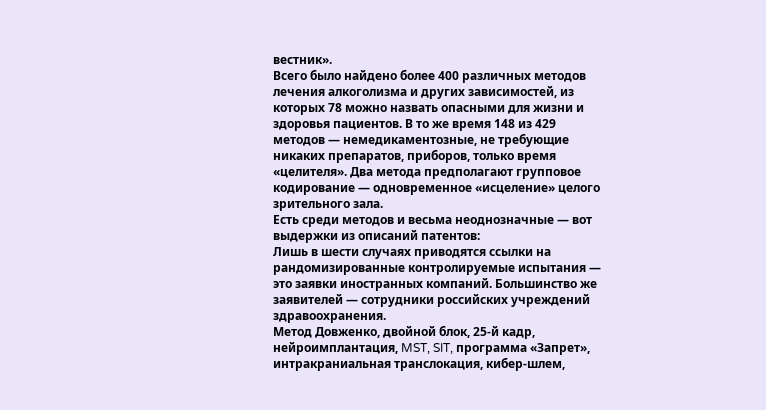вестник».
Всего было найдено более 400 различных методов лечения алкоголизма и других зависимостей, из которых 78 можно назвать опасными для жизни и здоровья пациентов. В то же время 148 из 429 методов — немедикаментозные, не требующие никаких препаратов, приборов, только время «целителя». Два метода предполагают групповое кодирование — одновременное «исцеление» целого зрительного зала.
Есть среди методов и весьма неоднозначные — вот выдержки из описаний патентов:
Лишь в шести случаях приводятся ссылки на рандомизированные контролируемые испытания — это заявки иностранных компаний. Большинство же заявителей — сотрудники российских учреждений здравоохранения.
Метод Довженко, двойной блок, 25-й кадр, нейроимплантация, MST, SIT, программа «Запрет», интракраниальная транслокация, кибер-шлем,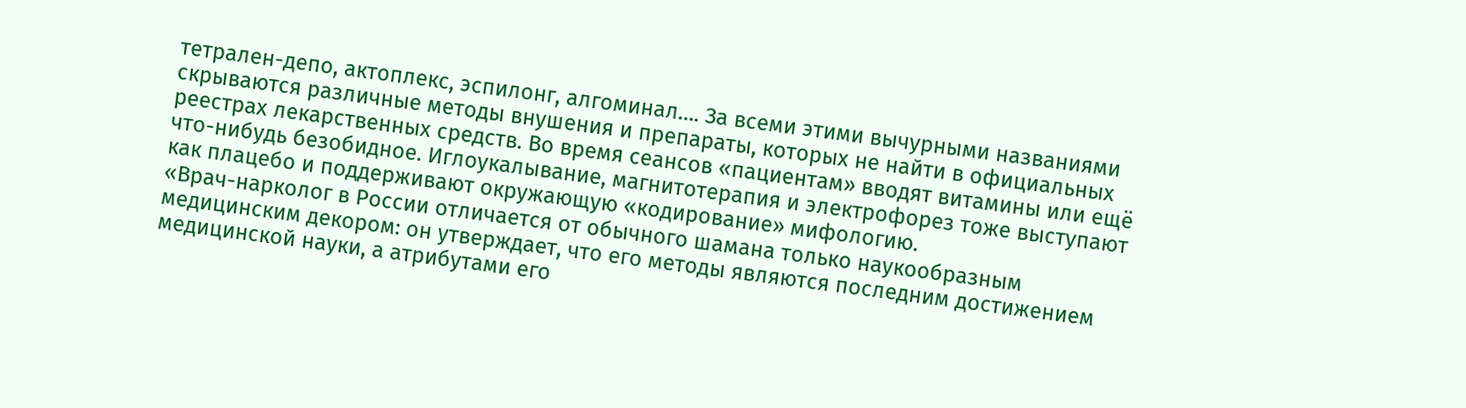тетрален-депо, актоплекс, эспилонг, алгоминал…. За всеми этими вычурными названиями скрываются различные методы внушения и препараты, которых не найти в официальных реестрах лекарственных средств. Во время сеансов «пациентам» вводят витамины или ещё что-нибудь безобидное. Иглоукалывание, магнитотерапия и электрофорез тоже выступают как плацебо и поддерживают окружающую «кодирование» мифологию.
«Врач-нарколог в России отличается от обычного шамана только наукообразным медицинским декором: он утверждает, что его методы являются последним достижением медицинской науки, а атрибутами его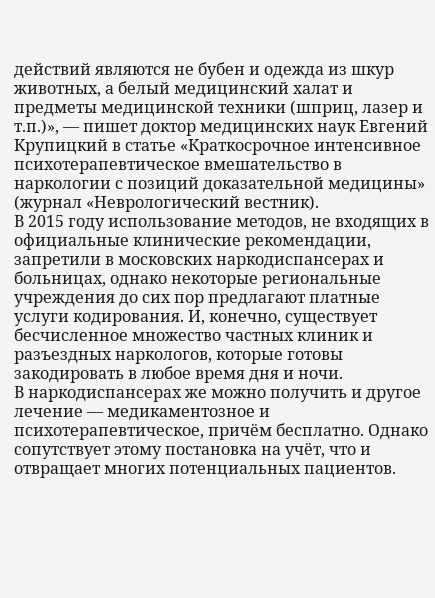действий являются не бубен и одежда из шкур животных, а белый медицинский халат и предметы медицинской техники (шприц, лазер и т.п.)», — пишет доктор медицинских наук Евгений Крупицкий в статье «Краткосрочное интенсивное психотерапевтическое вмешательство в наркологии с позиций доказательной медицины» (журнал «Неврологический вестник).
В 2015 году использование методов, не входящих в официальные клинические рекомендации, запретили в московских наркодиспансерах и больницах, однако некоторые региональные учреждения до сих пор предлагают платные услуги кодирования. И, конечно, существует бесчисленное множество частных клиник и разъездных наркологов, которые готовы закодировать в любое время дня и ночи.
В наркодиспансерах же можно получить и другое лечение — медикаментозное и психотерапевтическое, причём бесплатно. Однако сопутствует этому постановка на учёт, что и отвращает многих потенциальных пациентов.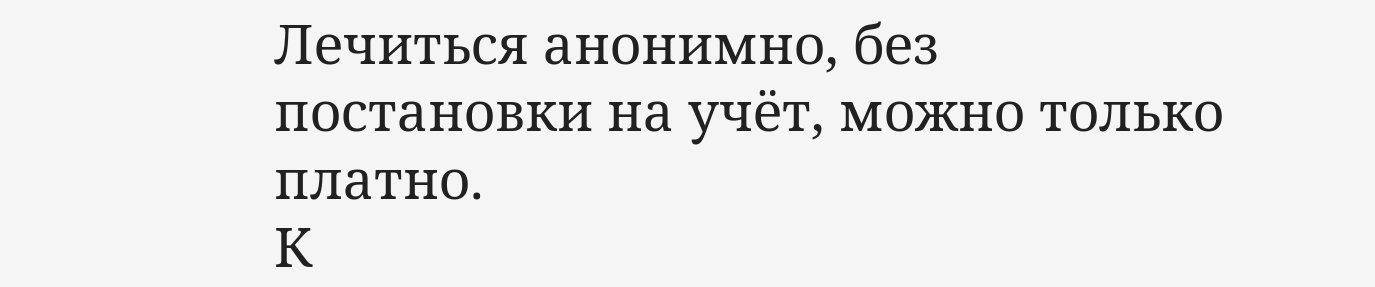Лечиться анонимно, без постановки на учёт, можно только платно.
К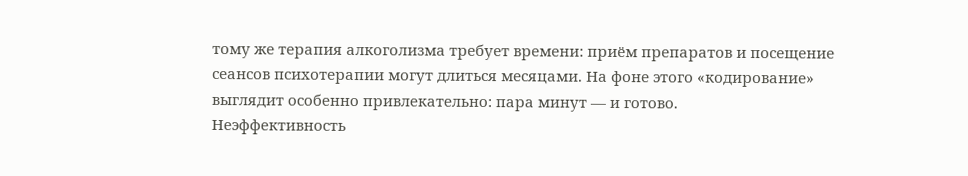тому же терапия алкоголизма требует времени: приём препаратов и посещение сеансов психотерапии могут длиться месяцами. На фоне этого «кодирование» выглядит особенно привлекательно: пара минут — и готово.
Неэффективность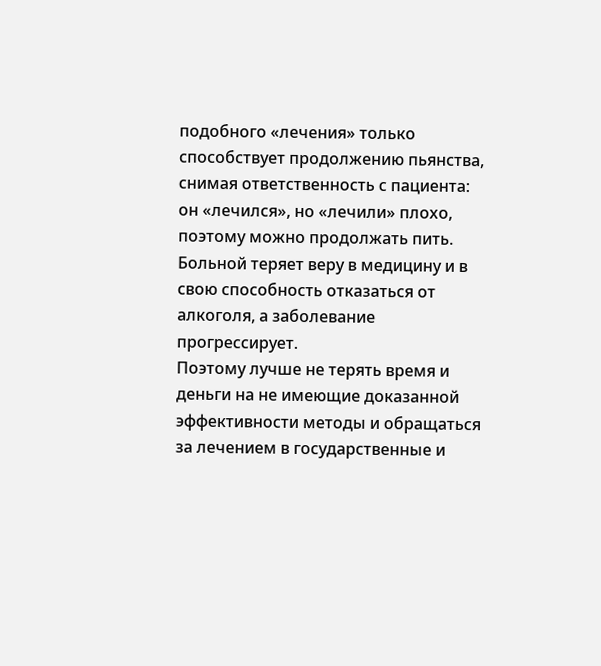подобного «лечения» только способствует продолжению пьянства, снимая ответственность с пациента: он «лечился», но «лечили» плохо, поэтому можно продолжать пить. Больной теряет веру в медицину и в свою способность отказаться от алкоголя, а заболевание прогрессирует.
Поэтому лучше не терять время и деньги на не имеющие доказанной эффективности методы и обращаться за лечением в государственные и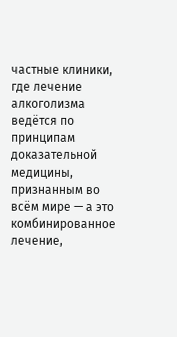частные клиники, где лечение алкоголизма ведётся по принципам доказательной медицины, признанным во всём мире — а это комбинированное лечение,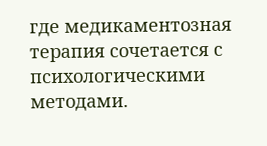где медикаментозная терапия сочетается с психологическими методами.